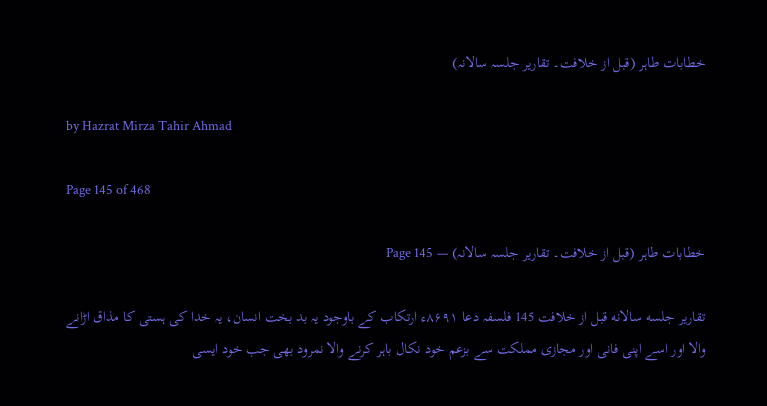خطابات طاہر (قبل از خلافت۔ تقاریر جلسہ سالانہ)

by Hazrat Mirza Tahir Ahmad

Page 145 of 468

خطابات طاہر (قبل از خلافت۔ تقاریر جلسہ سالانہ) — Page 145

تقاریر جلسه سالانه قبل از خلافت 145 فلسفہ دعا ۸۶۹۱ء ارتکاب کے باوجود یہ بد بخت انسان، یہ خدا کی ہستی کا مذاق اڑانے والا اور اسے اپنی فانی اور مجازی مملکت سے بزعم خود نکال باہر کرنے والا نمرود بھی جب خود ایسی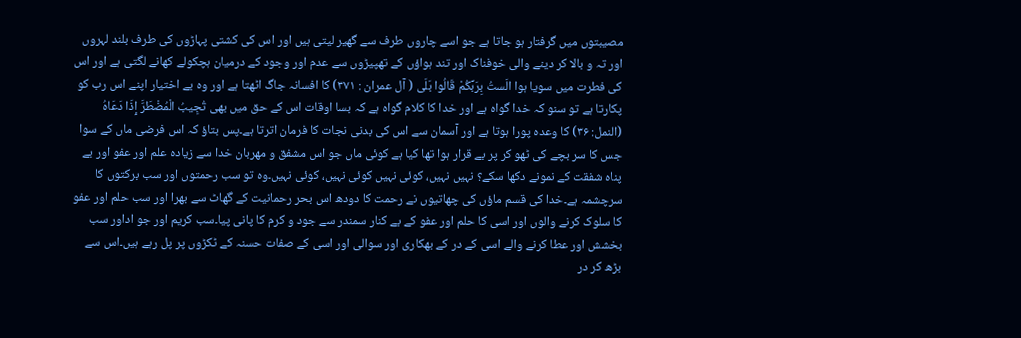مصیبتوں میں گرفتار ہو جاتا ہے جو اسے چاروں طرف سے گھیر لیتی ہیں اور اس کی کشتی پہاڑوں کی طرف بلند لہروں اور تہ و بالا کر دینے والی خوفناک اور تند ہواؤں کے تھپیڑوں سے عدم اور وجود کے درمیان ہچکولے کھانے لگتی ہے اور اس کی فطرت میں سویا ہوا الَستُ بِرَبِّكُمْ قَالُوا بَلَى ( آل عمران : ۳۷۱) کا افسانہ جاگ اٹھتا ہے اور وہ بے اختیار اپنے اس رب کو پکارتا ہے تو سنو کہ خدا گواہ ہے اور خدا کا کلام گواہ ہے کہ بسا اوقات اس کے حق میں بھی تُجِيبُ الْمُضْطَرَّ إِذَا دَعَاهُ (النمل: ۳۶) کا وعدہ پورا ہوتا ہے اور آسمان سے اس کی بدنی نجات کا فرمان اترتا ہے۔پس بتاؤ کہ اس فرضی ماں کے سوا جس کا سر بچے کی ٹھو کر پر بے قرار ہوا تھا کیا ہے کوئی ماں جو اس مشفق و مهربان خدا سے زیادہ علم اور عفو اور بے پناہ شفقت کے نمونے دکھا سکے؟ نہیں نہیں، کوئی نہیں کوئی نہیں، کوئی نہیں۔وہ تو سب رحمتوں اور سب برکتوں کا سرچشمہ ہے۔خدا کی قسم ماؤں کی چھاتیوں نے رحمت کا دودھ اس بحر رحمانیت کے گھاٹ سے بھرا اور سب حلم اور عفو کا سلوک کرنے والوں اور اسی کا حلم اور عفو کے بے کنار سمندر سے جود و کرم کا پانی پیا۔سب کریم اور جو اداور سب بخشش اور عطا کرنے والے اسی کے در کے بھکاری اور سوالی اور اسی کے صفات حسنہ کے ٹکڑوں پر پل رہے ہیں۔اس سے بڑھ کر در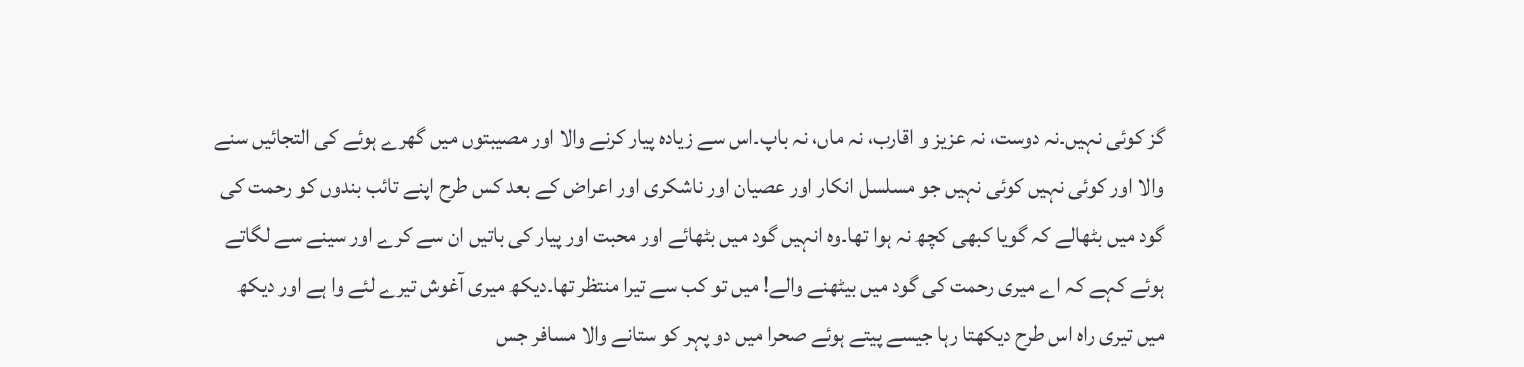گز کوئی نہیں۔نہ دوست، نہ عزیز و اقارب، نہ ماں، نہ باپ۔اس سے زیادہ پیار کرنے والا اور مصیبتوں میں گھرے ہوئے کی التجائیں سنے والا اور کوئی نہیں کوئی نہیں جو مسلسل انکار اور عصیان اور ناشکری اور اعراض کے بعد کس طرح اپنے تائب بندوں کو رحمت کی گود میں بٹھالے کہ گویا کبھی کچھ نہ ہوا تھا۔وہ انہیں گود میں بٹھائے اور محبت اور پیار کی باتیں ان سے کرے اور سینے سے لگاتے ہوئے کہے کہ اے میری رحمت کی گود میں بیٹھنے والے! میں تو کب سے تیرا منتظر تھا۔دیکھ میری آغوش تیرے لئے وا ہے اور دیکھ میں تیری راہ اس طرح دیکھتا رہا جیسے پیتے ہوئے صحرا میں دو پہر کو ستانے والا مسافر جس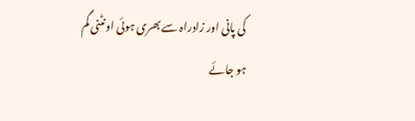کی پانی اور زادراہ سے بھری ہوئی اونٹنی گم ہو جائے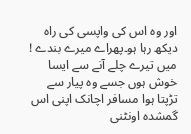اور وہ اس کی واپسی کی راہ دیکھ رہا ہو۔پھراے میرے بندے ! میں تیرے چلے آنے سے ایسا خوش ہوں جسے وہ پیار سے تڑپتا ہوا مسافر اچانک اپنی اس گمشدہ اونٹنی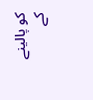کو پالینے کے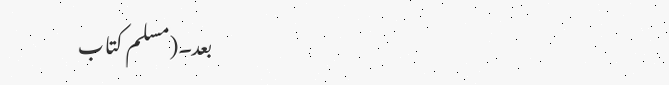بعد۔(مسلم کتاب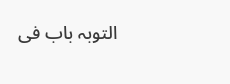التوبہ باب فی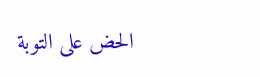الحض على التوبة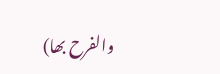والفرح بھا)